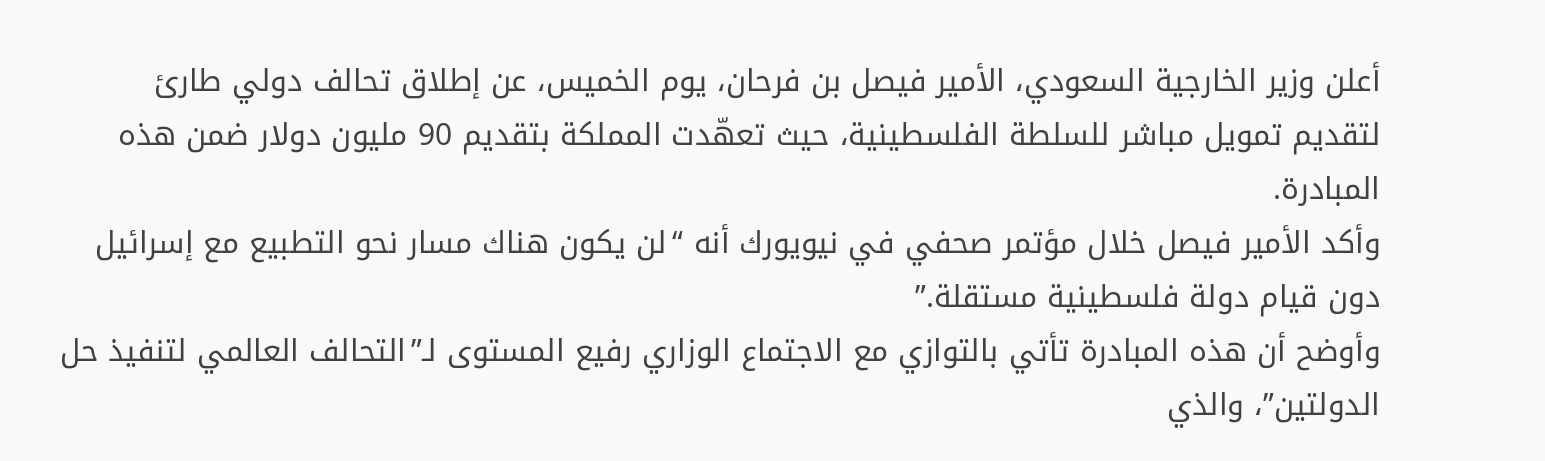أعلن وزير الخارجية السعودي، الأمير فيصل بن فرحان، يوم الخميس، عن إطلاق تحالف دولي طارئ لتقديم تمويل مباشر للسلطة الفلسطينية، حيث تعهّدت المملكة بتقديم 90 مليون دولار ضمن هذه المبادرة.
وأكد الأمير فيصل خلال مؤتمر صحفي في نيويورك أنه “لن يكون هناك مسار نحو التطبيع مع إسرائيل دون قيام دولة فلسطينية مستقلة.”
وأوضح أن هذه المبادرة تأتي بالتوازي مع الاجتماع الوزاري رفيع المستوى لـ”التحالف العالمي لتنفيذ حل الدولتين”، والذي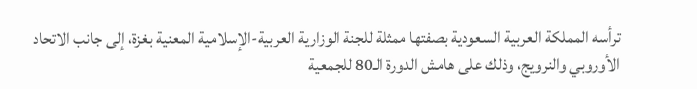ترأسه المملكة العربية السعودية بصفتها ممثلة للجنة الوزارية العربية-الإسلامية المعنية بغزة، إلى جانب الاتحاد الأوروبي والنرويج، وذلك على هامش الدورة الـ80 للجمعية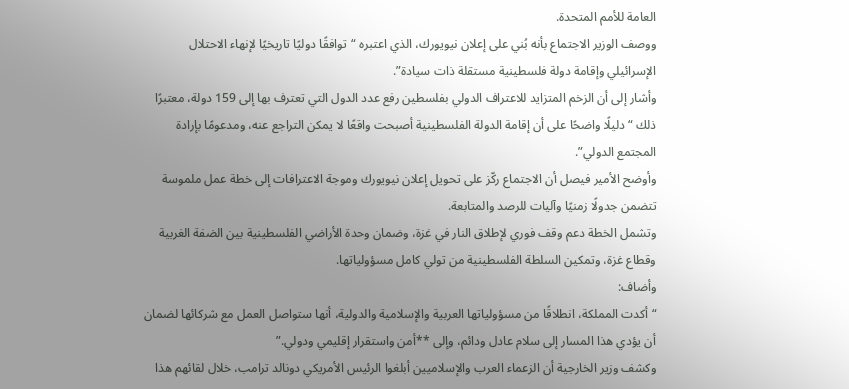العامة للأمم المتحدة.
ووصف الوزير الاجتماع بأنه بُني على إعلان نيويورك، الذي اعتبره “توافقًا دوليًا تاريخيًا لإنهاء الاحتلال الإسرائيلي وإقامة دولة فلسطينية مستقلة ذات سيادة”.
وأشار إلى أن الزخم المتزايد للاعتراف الدولي بفلسطين رفع عدد الدول التي تعترف بها إلى 159 دولة، معتبرًا ذلك “دليلًا واضحًا على أن إقامة الدولة الفلسطينية أصبحت واقعًا لا يمكن التراجع عنه، ومدعومًا بإرادة المجتمع الدولي”.
وأوضح الأمير فيصل أن الاجتماع ركّز على تحويل إعلان نيويورك وموجة الاعترافات إلى خطة عمل ملموسة تتضمن جدولًا زمنيًا وآليات للرصد والمتابعة.
وتشمل الخطة دعم وقف فوري لإطلاق النار في غزة، وضمان وحدة الأراضي الفلسطينية بين الضفة الغربية وقطاع غزة، وتمكين السلطة الفلسطينية من تولي كامل مسؤولياتها.
وأضاف:
“أكدت المملكة، انطلاقًا من مسؤولياتها العربية والإسلامية والدولية، أنها ستواصل العمل مع شركائها لضمان أن يؤدي هذا المسار إلى سلام عادل ودائم، وإلى **أمن واستقرار إقليمي ودولي.”
وكشف وزير الخارجية أن الزعماء العرب والإسلاميين أبلغوا الرئيس الأمريكي دونالد ترامب، خلال لقائهم هذا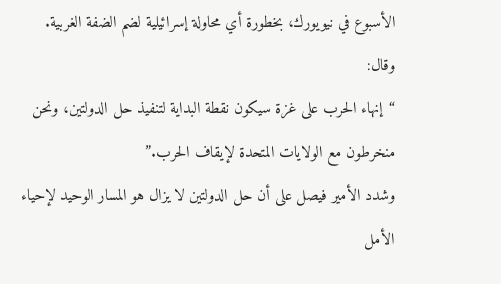الأسبوع في نيويورك، بخطورة أي محاولة إسرائيلية لضم الضفة الغربية.
وقال:
“إنهاء الحرب على غزة سيكون نقطة البداية لتنفيذ حل الدولتين، ونحن منخرطون مع الولايات المتحدة لإيقاف الحرب.”
وشدد الأمير فيصل على أن حل الدولتين لا يزال هو المسار الوحيد لإحياء الأمل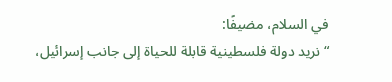في السلام، مضيفًا:
“نريد دولة فلسطينية قابلة للحياة إلى جانب إسرائيل،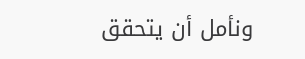ونأمل أن يتحقق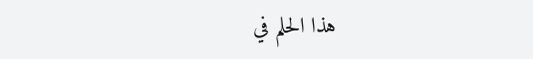هذا الحلم في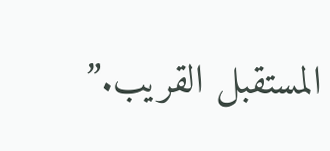المستقبل القريب.”